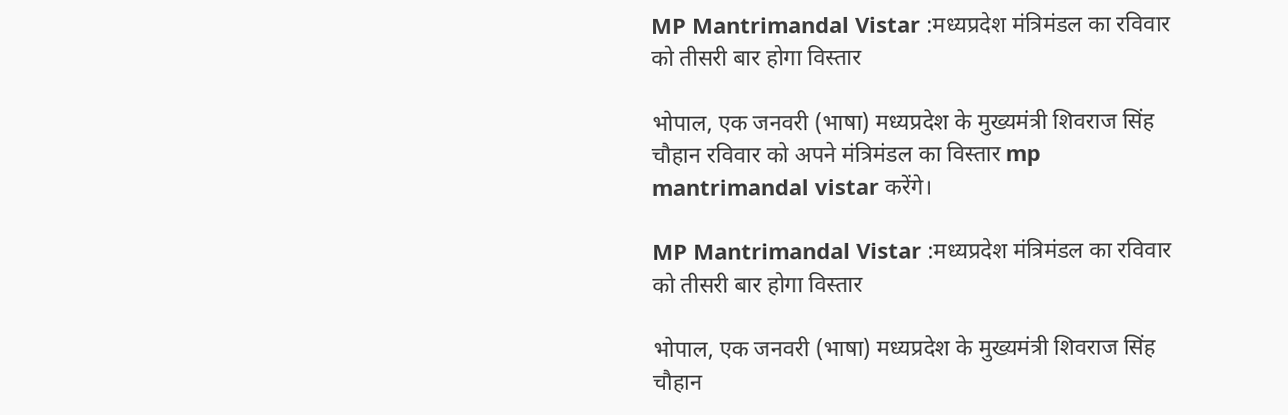MP Mantrimandal Vistar :मध्यप्रदेश मंत्रिमंडल का रविवार को तीसरी बार होगा विस्तार

भोपाल, एक जनवरी (भाषा) मध्यप्रदेश के मुख्यमंत्री शिवराज सिंह चौहान रविवार को अपने मंत्रिमंडल का विस्तार mp mantrimandal vistar करेंगे।

MP Mantrimandal Vistar :मध्यप्रदेश मंत्रिमंडल का रविवार को तीसरी बार होगा विस्तार

भोपाल, एक जनवरी (भाषा) मध्यप्रदेश के मुख्यमंत्री शिवराज सिंह चौहान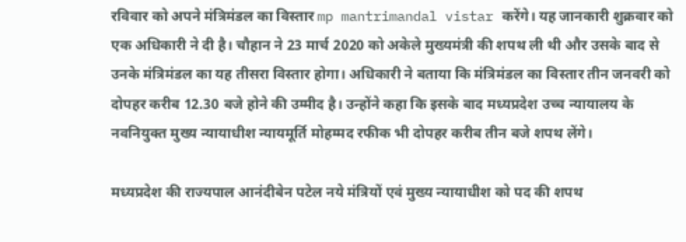रविवार को अपने मंत्रिमंडल का विस्तार mp mantrimandal vistar करेंगे। यह जानकारी शुक्रवार को एक अधिकारी ने दी है। चौहान ने 23 मार्च 2020 को अकेले मुख्यमंत्री की शपथ ली थी और उसके बाद से उनके मंत्रिमंडल का यह तीसरा विस्तार होगा। अधिकारी ने बताया कि मंत्रिमंडल का विस्तार तीन जनवरी को दोपहर करीब 12.30 बजे होने की उम्मीद है। उन्होंने कहा कि इसके बाद मध्यप्रदेश उच्च न्यायालय के नवनियुक्त मुख्य न्यायाधीश न्यायमूर्ति मोहम्मद रफीक भी दोपहर करीब तीन बजे शपथ लेंगे।

मध्यप्रदेश की राज्यपाल आनंदीबेन पटेल नये मंत्रियों एवं मुख्य न्यायाधीश को पद की शपथ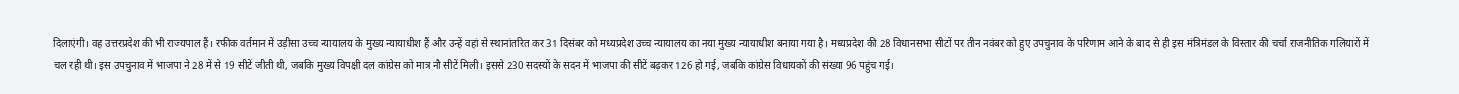दिलाएंगी। वह उत्तरप्रदेश की भी राज्यपाल हैं। रफीक वर्तमान में उड़ीसा उच्च न्यायालय के मुख्य न्यायाधीश हैं और उन्हें वहां से स्थानांतरित कर 31 दिसंबर को मध्यप्रदेश उच्च न्यायालय का नया मुख्य न्यायाधीश बनाया गया है। मध्यप्रदेश की 28 विधानसभा सीटों पर तीन नवंबर को हुए उपचुनाव के परिणाम आने के बाद से ही इस मंत्रिमंडल के विस्तार की चर्चा राजनीतिक गलियारों में चल रही थी। इस उपचुनाव में भाजपा ने 28 में से 19 सीटें जीती थी, जबकि मुख्य विपक्षी दल कांग्रेस को मात्र नौ सीटें मिली। इससे 230 सदस्यों के सदन में भाजपा की सीटें बढ़कर 126 हो गई, जबकि कांग्रेस विधायकों की संख्या 96 पहुंच गई।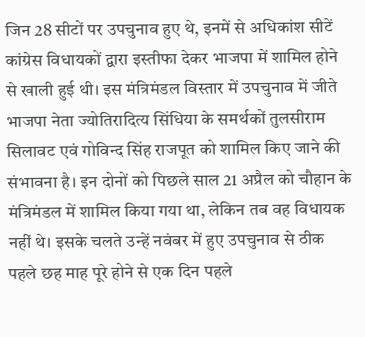जिन 28 सीटों पर उपचुनाव हुए थे, इनमें से अधिकांश सीटें कांग्रेस विधायकों द्वारा इस्तीफा देकर भाजपा में शामिल होने से खाली हुई थी। इस मंत्रिमंडल विस्तार में उपचुनाव में जीते भाजपा नेता ज्योतिरादित्य सिंधिया के समर्थकों तुलसीराम सिलावट एवं गोविन्द सिंह राजपूत को शामिल किए जाने की संभावना है। इन दोनों को पिछले साल 21 अप्रैल को चौहान के मंत्रिमंडल में शामिल किया गया था, लेकिन तब वह विधायक नहीं थे। इसके चलते उन्हें नवंबर में हुए उपचुनाव से ठीक पहले छह माह पूरे होने से एक दिन पहले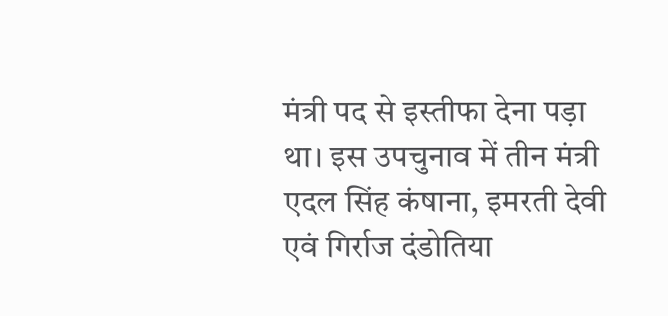मंत्री पद से इस्तीफा देना पड़ा था। इस उपचुनाव में तीन मंत्री एदल सिंह कंषाना, इमरती देवी एवं गिर्राज दंडोतिया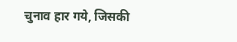चुनाव हार गये, जिसकी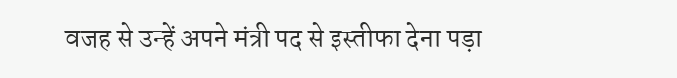वजह से उन्हें अपने मंत्री पद से इस्तीफा देना पड़ा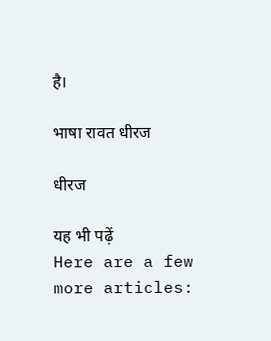है।

भाषा रावत धीरज

धीरज

यह भी पढ़ें
Here are a few more articles: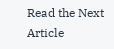Read the Next Article